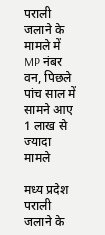पराली जलाने के मामले में MP नंबर वन, पिछले पांच साल में सामने आए 1 लाख से ज्यादा मामले

मध्य प्रदेश पराली जलाने के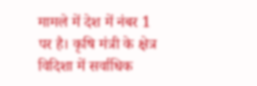मामले में देश में नंबर 1 पर है। कृषि मंत्री के क्षेत्र विदिशा में सर्वाधिक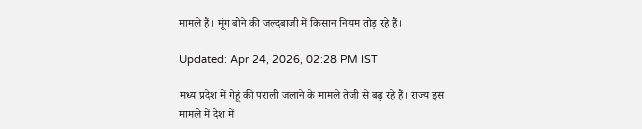मामले हैं। मूंग बोने की जल्दबाजी में किसान नियम तोड़ रहे हैं।

Updated: Apr 24, 2026, 02:28 PM IST

मध्य प्रदेश में गेहूं की पराली जलाने के मामले तेजी से बढ़ रहे हैं। राज्य इस मामले में देश में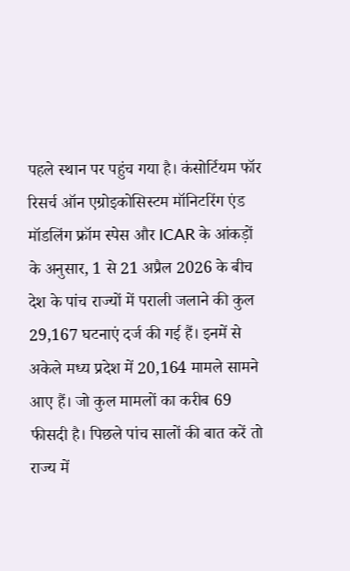पहले स्थान पर पहुंच गया है। कंसोर्टियम फॉर रिसर्च ऑन एग्रोइकोसिस्टम मॉनिटरिंग एंड मॉडलिंग फ्रॉम स्पेस और ICAR के आंकड़ों के अनुसार, 1 से 21 अप्रैल 2026 के बीच देश के पांच राज्यों में पराली जलाने की कुल 29,167 घटनाएं दर्ज की गई हैं। इनमें से अकेले मध्य प्रदेश में 20,164 मामले सामने आए हैं। जो कुल मामलों का करीब 69 फीसदी है। पिछले पांच सालों की बात करें तो राज्य में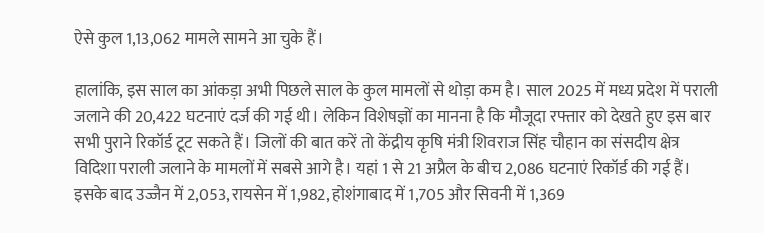ऐसे कुल 1,13,062 मामले सामने आ चुके हैं।

हालांकि, इस साल का आंकड़ा अभी पिछले साल के कुल मामलों से थोड़ा कम है। साल 2025 में मध्य प्रदेश में पराली जलाने की 20,422 घटनाएं दर्ज की गई थी। लेकिन विशेषज्ञों का मानना है कि मौजूदा रफ्तार को देखते हुए इस बार सभी पुराने रिकॉर्ड टूट सकते हैं। जिलों की बात करें तो केंद्रीय कृषि मंत्री शिवराज सिंह चौहान का संसदीय क्षेत्र विदिशा पराली जलाने के मामलों में सबसे आगे है। यहां 1 से 21 अप्रैल के बीच 2,086 घटनाएं रिकॉर्ड की गई हैं। इसके बाद उज्जैन में 2,053, रायसेन में 1,982, होशंगाबाद में 1,705 और सिवनी में 1,369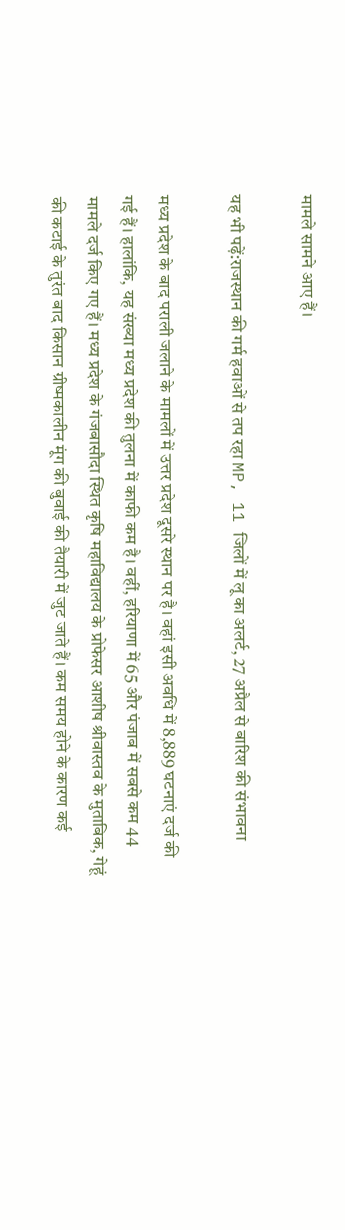मामले सामने आए हैं।

यह भी पढ़ें:राजस्थान की गर्म हवाओं से तप रहा MP, 11 जिलों में लू का अलर्ट, 27 अप्रैल से बारिश की संभावना

मध्य प्रदेश के बाद पराली जलाने के मामलों में उत्तर प्रदेश दूसरे स्थान पर है। वहां इसी अवधि में 8,889 घटनाएं दर्ज की गई हैं। हालांकि, यह संख्या मध्य प्रदेश की तुलना में काफी कम है। वहीं, हरियाणा में 65 और पंजाब में सबसे कम 44 मामले दर्ज किए गए हैं। मध्य प्रदेश के गंजबासौदा स्थित कृषि महाविद्यालय के प्रोफेसर आशीष श्रीवास्तव के मुताबिक, गेहूं की कटाई के तुरंत बाद किसान ग्रीष्मकालीन मूंग की बुवाई की तैयारी में जुट जाते हैं। कम समय होने के कारण कई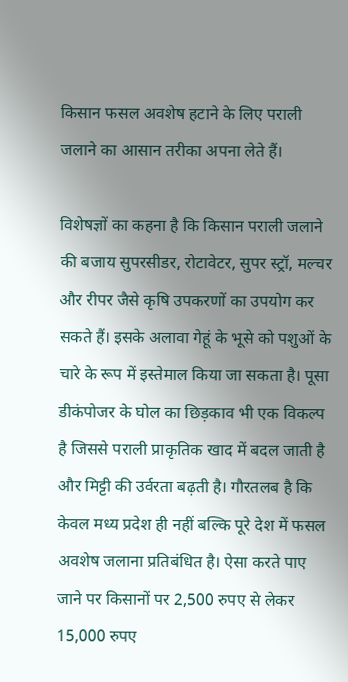किसान फसल अवशेष हटाने के लिए पराली जलाने का आसान तरीका अपना लेते हैं।

विशेषज्ञों का कहना है कि किसान पराली जलाने की बजाय सुपरसीडर, रोटावेटर, सुपर स्ट्रॉ, मल्चर और रीपर जैसे कृषि उपकरणों का उपयोग कर सकते हैं। इसके अलावा गेहूं के भूसे को पशुओं के चारे के रूप में इस्तेमाल किया जा सकता है। पूसा डीकंपोजर के घोल का छिड़काव भी एक विकल्प है जिससे पराली प्राकृतिक खाद में बदल जाती है और मिट्टी की उर्वरता बढ़ती है। गौरतलब है कि केवल मध्य प्रदेश ही नहीं बल्कि पूरे देश में फसल अवशेष जलाना प्रतिबंधित है। ऐसा करते पाए जाने पर किसानों पर 2,500 रुपए से लेकर 15,000 रुपए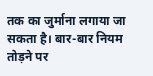तक का जुर्माना लगाया जा सकता है। बार-बार नियम तोड़ने पर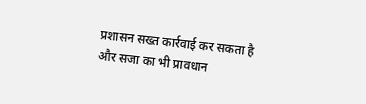प्रशासन सख्त कार्रवाई कर सकता है और सजा का भी प्रावधान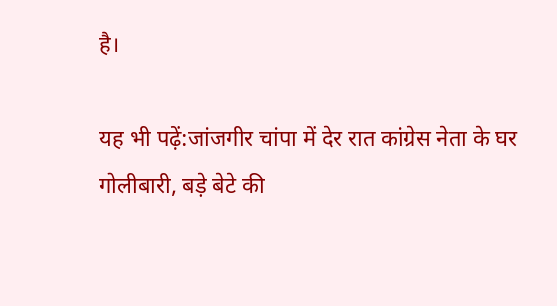है।

यह भी पढ़ें:जांजगीर चांपा में देर रात कांग्रेस नेता के घर गोलीबारी, बड़े बेटे की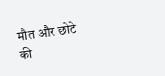मौत और छोटे की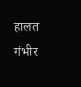हालत गंभीर